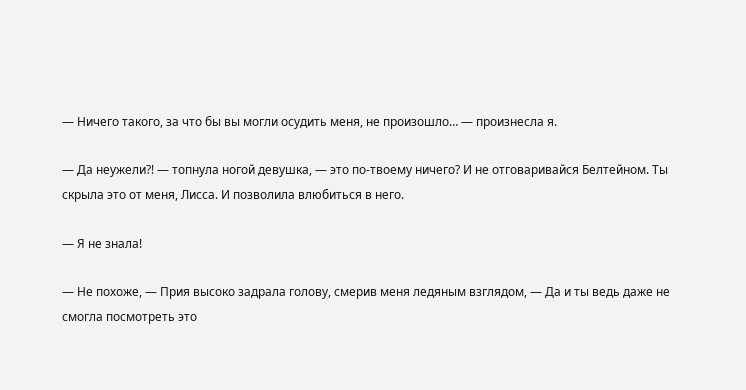— Ничего такого, за что бы вы могли осудить меня, не произошло… — произнесла я.

— Да неужели?! — топнула ногой девушка, — это по-твоему ничего? И не отговаривайся Белтейном. Ты скрыла это от меня, Лисса. И позволила влюбиться в него.

— Я не знала!

— Не похоже, — Прия высоко задрала голову, смерив меня ледяным взглядом, — Да и ты ведь даже не смогла посмотреть это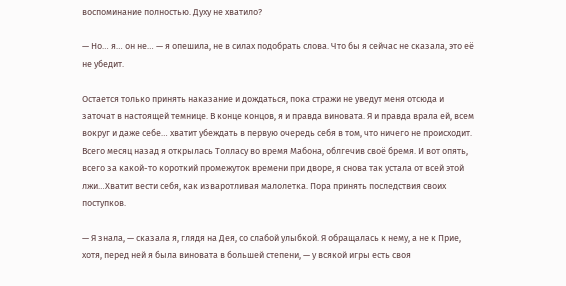воспоминание полностью. Духу не хватило?

— Но… я… он не… — я опешила, не в силах подобрать слова. Что бы я сейчас не сказала, это её не убедит.

Остается только принять наказание и дождаться, пока стражи не уведут меня отсюда и заточат в настоящей темнице. В конце концов, я и правда виновата. Я и правда врала ей, всем вокруг и даже себе… хватит убеждать в первую очередь себя в том, что ничего не происходит. Всего месяц назад я открылась Толласу во время Мабона, облгечив своё бремя. И вот опять, всего за какой-то короткий промежуток времени при дворе, я снова так устала от всей этой лжи…Хватит вести себя, как изваротливая малолетка. Пора принять последствия своих поступков.

— Я знала, — сказала я, глядя на Дея, со слабой улыбкой. Я обращалась к нему, а не к Прие, хотя, перед ней я была виновата в большей степени, — у всякой игры есть своя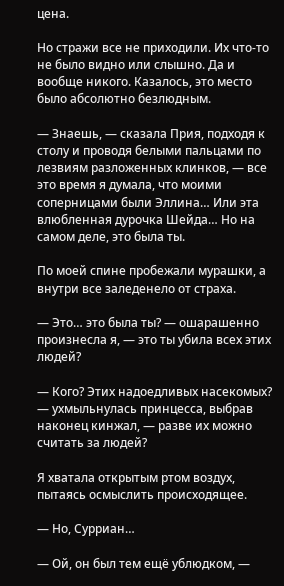цена.

Но стражи все не приходили. Их что-то не было видно или слышно. Да и вообще никого. Казалось, это место было абсолютно безлюдным.

— Знаешь, — сказала Прия, подходя к столу и проводя белыми пальцами по лезвиям разложенных клинков, — все это время я думала, что моими соперницами были Эллина… Или эта влюбленная дурочка Шейда… Но на самом деле, это была ты.

По моей спине пробежали мурашки, а внутри все заледенело от страха.

— Это… это была ты? — ошарашенно произнесла я, — это ты убила всех этих людей?

— Кого? Этих надоедливых насекомых? — ухмыльнулась принцесса, выбрав наконец кинжал, — разве их можно считать за людей?

Я хватала открытым ртом воздух, пытаясь осмыслить происходящее.

— Но, Сурриан…

— Ой, он был тем ещё ублюдком, —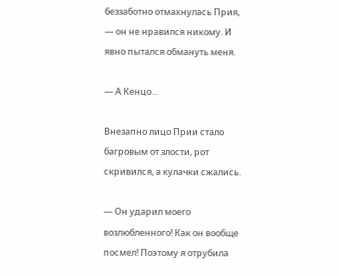беззаботно отмахнулась Прия, — он не нравился никому. И явно пытался обмануть меня.

— А Кенцо…

Внезапно лицо Прии стало багровым от злости, рот скривился, а кулачки сжались.

— Он ударил моего возлюбленного! Как он вообще посмел! Поэтому я отрубила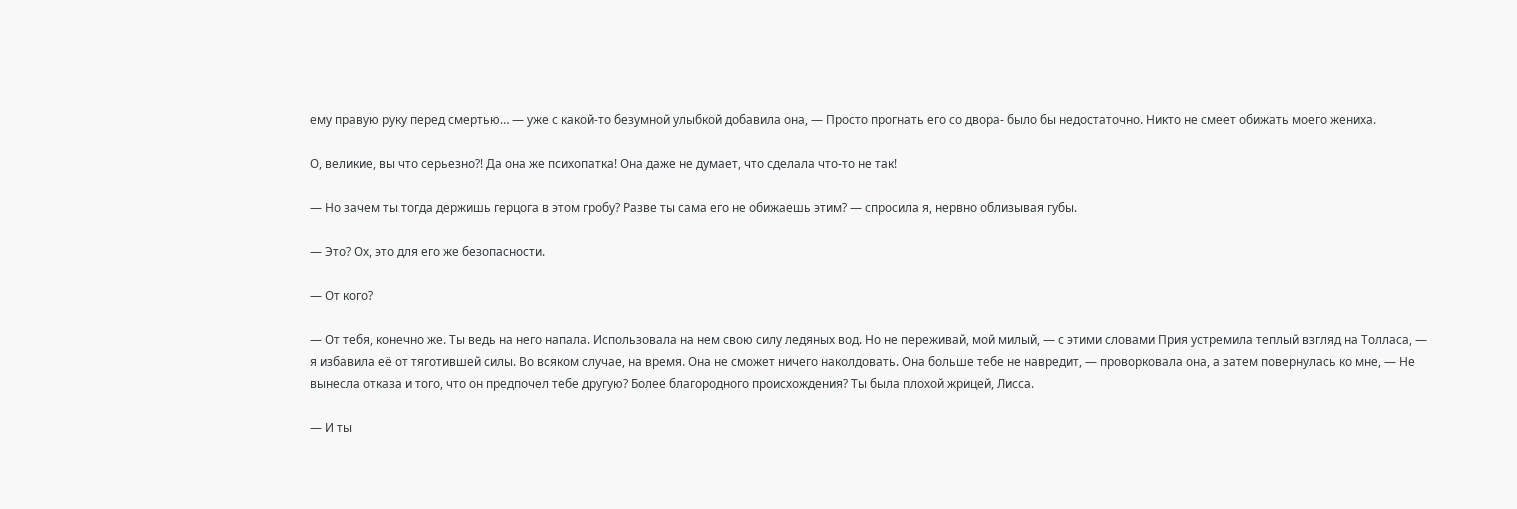ему правую руку перед смертью… — уже с какой-то безумной улыбкой добавила она, — Просто прогнать его со двора- было бы недостаточно. Никто не смеет обижать моего жениха.

О, великие, вы что серьезно?! Да она же психопатка! Она даже не думает, что сделала что-то не так!

— Но зачем ты тогда держишь герцога в этом гробу? Разве ты сама его не обижаешь этим? — спросила я, нервно облизывая губы.

— Это? Ох, это для его же безопасности.

— От кого?

— От тебя, конечно же. Ты ведь на него напала. Использовала на нем свою силу ледяных вод. Но не переживай, мой милый, — с этими словами Прия устремила теплый взгляд на Толласа, — я избавила её от тяготившей силы. Во всяком случае, на время. Она не сможет ничего наколдовать. Она больше тебе не навредит, — проворковала она, а затем повернулась ко мне, — Не вынесла отказа и того, что он предпочел тебе другую? Более благородного происхождения? Ты была плохой жрицей, Лисса.

— И ты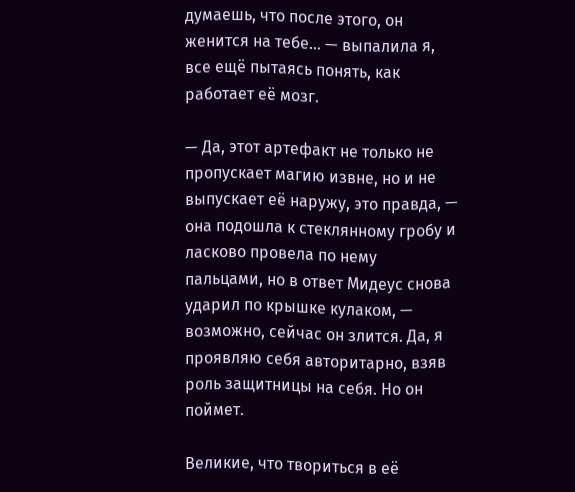думаешь, что после этого, он женится на тебе… — выпалила я, все ещё пытаясь понять, как работает её мозг.

— Да, этот артефакт не только не пропускает магию извне, но и не выпускает её наружу, это правда, — она подошла к стеклянному гробу и ласково провела по нему пальцами, но в ответ Мидеус снова ударил по крышке кулаком, — возможно, сейчас он злится. Да, я проявляю себя авторитарно, взяв роль защитницы на себя. Но он поймет.

Великие, что твориться в её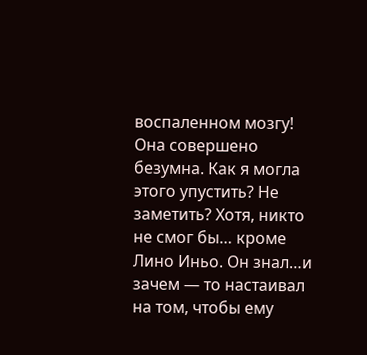воспаленном мозгу! Она совершено безумна. Как я могла этого упустить? Не заметить? Хотя, никто не смог бы… кроме Лино Иньо. Он знал…и зачем — то настаивал на том, чтобы ему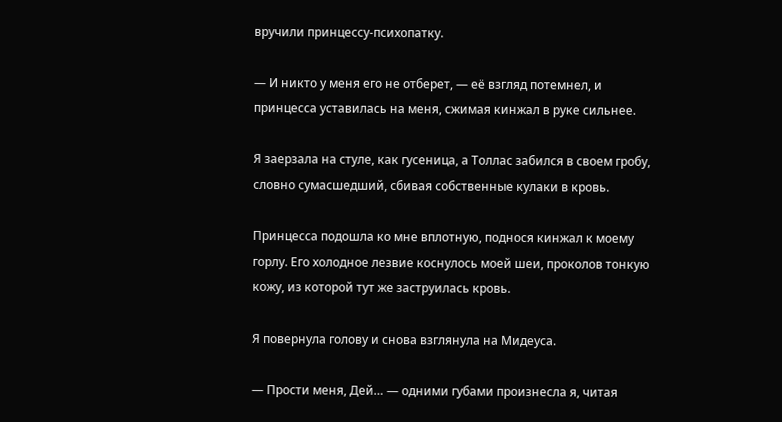вручили принцессу-психопатку.

— И никто у меня его не отберет, — её взгляд потемнел, и принцесса уставилась на меня, сжимая кинжал в руке сильнее.

Я заерзала на стуле, как гусеница, а Толлас забился в своем гробу, словно сумасшедший, сбивая собственные кулаки в кровь.

Принцесса подошла ко мне вплотную, поднося кинжал к моему горлу. Его холодное лезвие коснулось моей шеи, проколов тонкую кожу, из которой тут же заструилась кровь.

Я повернула голову и снова взглянула на Мидеуса.

— Прости меня, Дей… — одними губами произнесла я, читая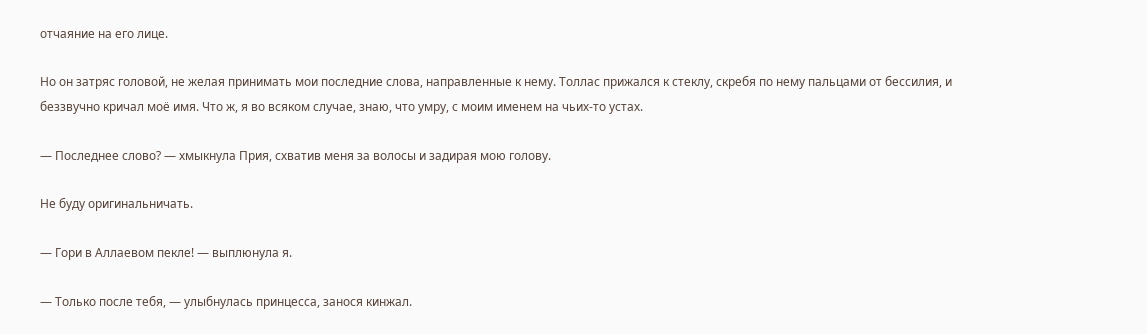отчаяние на его лице.

Но он затряс головой, не желая принимать мои последние слова, направленные к нему. Толлас прижался к стеклу, скребя по нему пальцами от бессилия, и беззвучно кричал моё имя. Что ж, я во всяком случае, знаю, что умру, с моим именем на чьих-то устах.

— Последнее слово? — хмыкнула Прия, схватив меня за волосы и задирая мою голову.

Не буду оригинальничать.

— Гори в Аллаевом пекле! — выплюнула я.

— Только после тебя, — улыбнулась принцесса, занося кинжал.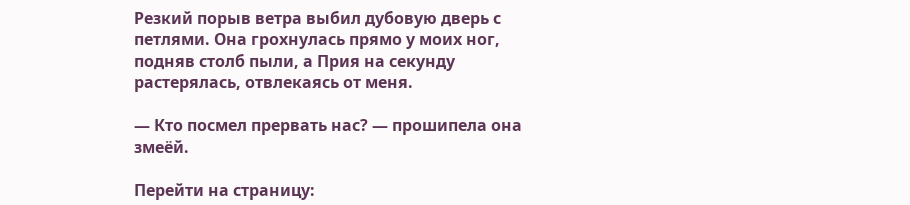Резкий порыв ветра выбил дубовую дверь с петлями. Она грохнулась прямо у моих ног, подняв столб пыли, а Прия на секунду растерялась, отвлекаясь от меня.

— Кто посмел прервать нас? — прошипела она змеёй.

Перейти на страницу: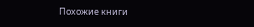Похожие книги